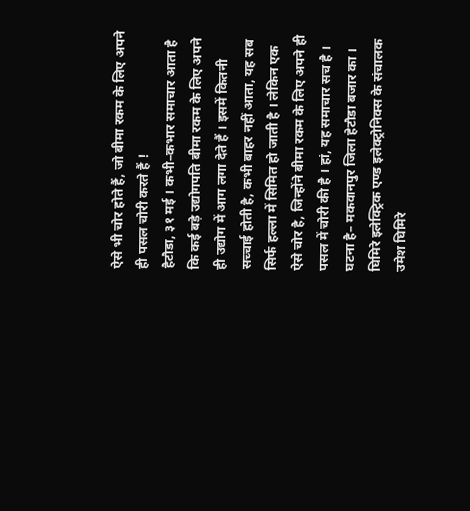ऐसे भी चोर होते हैं, जो बीमा रकम के लिए अपने ही पसल चोरी करते हैं !
हैटौडा, ३१ मई । कभी–कभार समाचार आता है कि कई बड़े उद्योगपति बीमा रकम के लिए अपने ही उद्योग में आग लगा देते हैं । इसमें कितनी सच्चाई होती है, कभी बाहर नहीं आता, यह सब सिर्फ हल्ला में सिमित हो जाती है । लेकिन एक ऐसे चोर है, जिन्होंने बीमा रकम के लिए अपने ही पसल में चोरी की है । हां, यह समाचार सच है ।
घटना है– मकवानपुर जिला हेटौडा बजार का । घिमिरे इलेक्ट्रिक एण्ड इलेक्ट्रोनिक्स के संचालक उमेश घिमिरे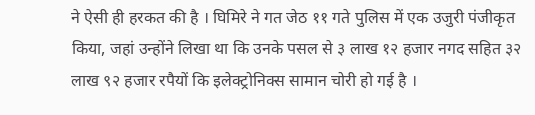ने ऐसी ही हरकत की है । घिमिरे ने गत जेठ ११ गते पुलिस में एक उजुरी पंजीकृत किया, जहां उन्होंने लिखा था कि उनके पसल से ३ लाख १२ हजार नगद सहित ३२ लाख ९२ हजार रपैयों कि इलेक्ट्रोनिक्स सामान चोरी हो गई है ।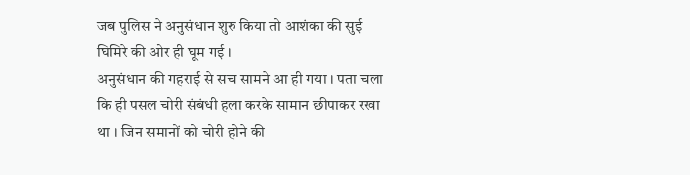जब पुलिस ने अनुसंधान शुरु किया तो आशंका की सुई घिमिरे की ओर ही घूम गई ।
अनुसंधान की गहराई से सच सामने आ ही गया । पता चला कि ही पसल चोरी संबंधी हला करके सामान छीपाकर रखा था । जिन समानों को चोरी होने की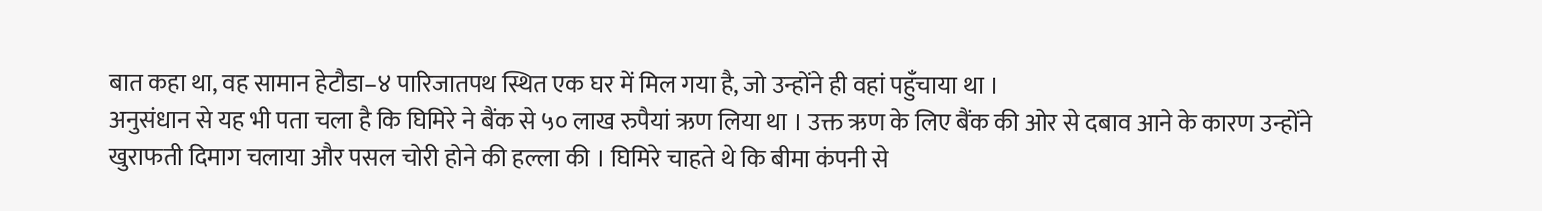बात कहा था, वह सामान हेटौडा–४ पारिजातपथ स्थित एक घर में मिल गया है, जो उन्होंने ही वहां पहुँचाया था ।
अनुसंधान से यह भी पता चला है कि घिमिरे ने बैंक से ५० लाख रुपैयां ऋण लिया था । उक्त ऋण के लिए बैंक की ओर से दबाव आने के कारण उन्होंने खुराफती दिमाग चलाया और पसल चोरी होने की हल्ला की । घिमिरे चाहते थे कि बीमा कंपनी से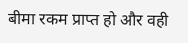बीमा रकम प्राप्त हो और वही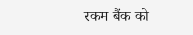रकम बैंक को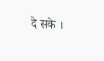दे सके ।